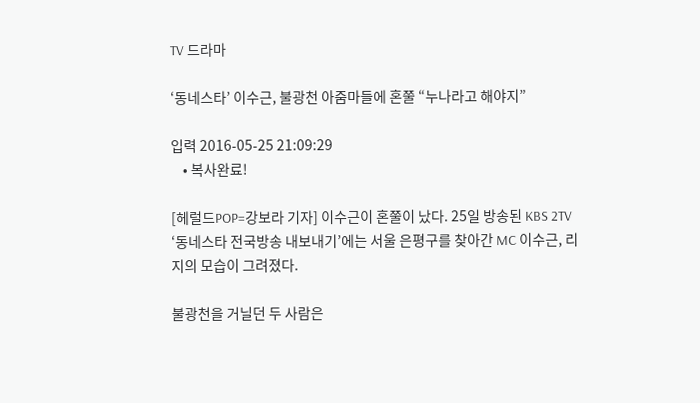TV 드라마

‘동네스타’ 이수근, 불광천 아줌마들에 혼쭐 “누나라고 해야지”

입력 2016-05-25 21:09:29
    • 복사완료!

[헤럴드POP=강보라 기자] 이수근이 혼쭐이 났다. 25일 방송된 KBS 2TV ‘동네스타 전국방송 내보내기’에는 서울 은평구를 찾아간 MC 이수근, 리지의 모습이 그려졌다.

불광천을 거닐던 두 사람은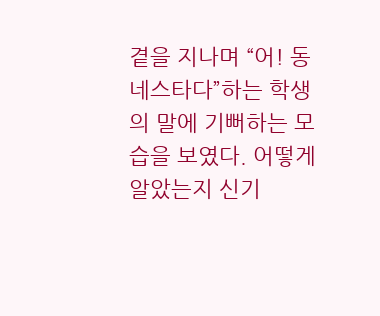곁을 지나며 “어! 동네스타다”하는 학생의 말에 기뻐하는 모습을 보였다. 어떻게 알았는지 신기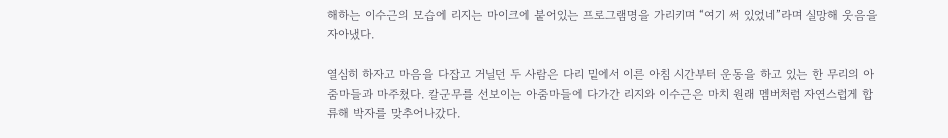해하는 이수근의 모습에 리지는 마이크에 붙어있는 프로그램명을 가리키며 “여기 써 있었네”라며 실망해 웃음을 자아냈다.

열심히 하자고 마음을 다잡고 거닐던 두 사람은 다리 밑에서 이른 아침 시간부터 운동을 하고 있는 한 무리의 아줌마들과 마주쳤다. 칼군무를 선보이는 아줌마들에 다가간 리지와 이수근은 마치 원래 멤버처럼 자연스럽게 합류해 박자를 맞추어나갔다.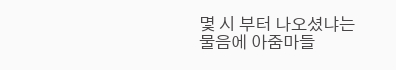몇 시 부터 나오셨냐는 물음에 아줌마들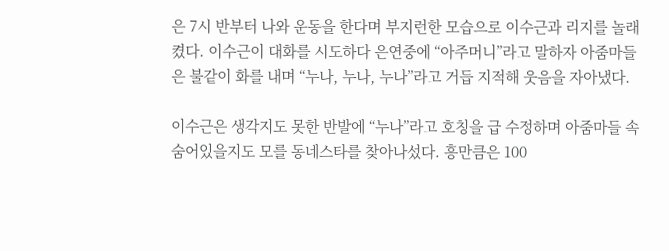은 7시 반부터 나와 운동을 한다며 부지런한 모습으로 이수근과 리지를 놀래켰다. 이수근이 대화를 시도하다 은연중에 “아주머니”라고 말하자 아줌마들은 불같이 화를 내며 “누나, 누나, 누나”라고 거듭 지적해 웃음을 자아냈다.

이수근은 생각지도 못한 반발에 “누나”라고 호칭을 급 수정하며 아줌마들 속 숨어있을지도 모를 동네스타를 찾아나섰다. 흥만큼은 100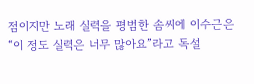점이지만 노래 실력을 평범한 솜씨에 이수근은 “이 정도 실력은 너무 많아요”라고 독설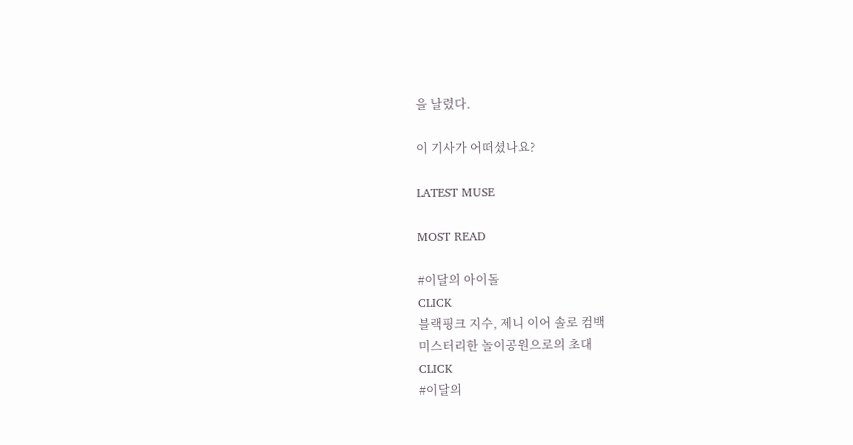을 날렸다.

이 기사가 어떠셨나요?

LATEST MUSE

MOST READ

#이달의 아이돌
CLICK
블랙핑크 지수, 제니 이어 솔로 컴백
미스터리한 놀이공원으로의 초대
CLICK
#이달의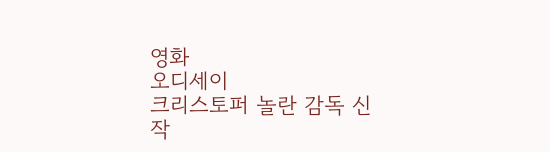영화
오디세이
크리스토퍼 놀란 감독 신작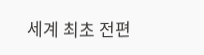세계 최초 전편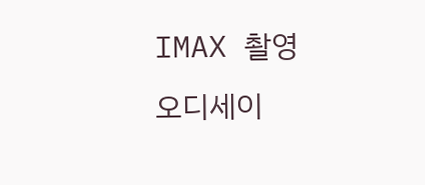IMAX 촬영
오디세이